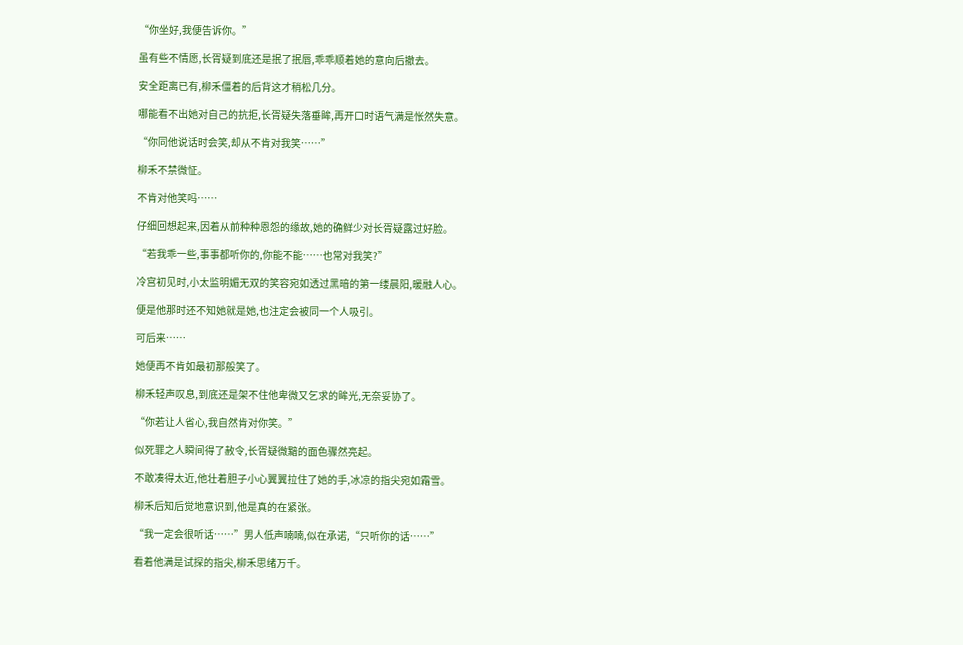“你坐好,我便告诉你。”

虽有些不情愿,长胥疑到底还是抿了抿唇,乖乖顺着她的意向后撤去。

安全距离已有,柳禾僵着的后背这才稍松几分。

哪能看不出她对自己的抗拒,长胥疑失落垂眸,再开口时语气满是怅然失意。

“你同他说话时会笑,却从不肯对我笑……”

柳禾不禁微怔。

不肯对他笑吗……

仔细回想起来,因着从前种种恩怨的缘故,她的确鲜少对长胥疑露过好脸。

“若我乖一些,事事都听你的,你能不能……也常对我笑?”

冷宫初见时,小太监明媚无双的笑容宛如透过黑暗的第一缕晨阳,暖融人心。

便是他那时还不知她就是她,也注定会被同一个人吸引。

可后来……

她便再不肯如最初那般笑了。

柳禾轻声叹息,到底还是架不住他卑微又乞求的眸光,无奈妥协了。

“你若让人省心,我自然肯对你笑。”

似死罪之人瞬间得了赦令,长胥疑微黯的面色骤然亮起。

不敢凑得太近,他壮着胆子小心翼翼拉住了她的手,冰凉的指尖宛如霜雪。

柳禾后知后觉地意识到,他是真的在紧张。

“我一定会很听话……”男人低声喃喃,似在承诺,“只听你的话……”

看着他满是试探的指尖,柳禾思绪万千。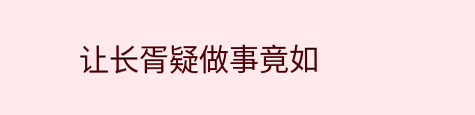让长胥疑做事竟如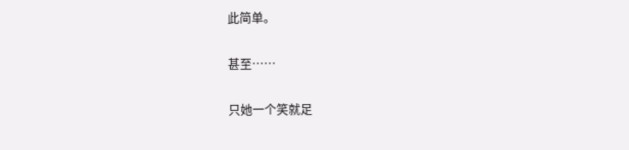此简单。

甚至……

只她一个笑就足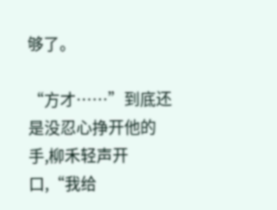够了。

“方才……”到底还是没忍心挣开他的手,柳禾轻声开口,“我给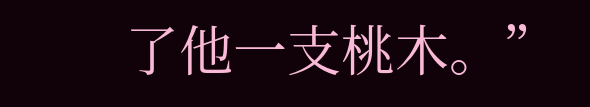了他一支桃木。”